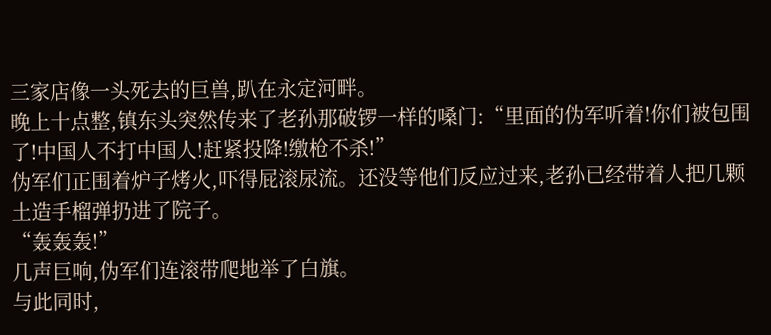三家店像一头死去的巨兽,趴在永定河畔。
晚上十点整,镇东头突然传来了老孙那破锣一样的嗓门:“里面的伪军听着!你们被包围了!中国人不打中国人!赶紧投降!缴枪不杀!”
伪军们正围着炉子烤火,吓得屁滚尿流。还没等他们反应过来,老孙已经带着人把几颗土造手榴弹扔进了院子。
“轰轰轰!”
几声巨响,伪军们连滚带爬地举了白旗。
与此同时,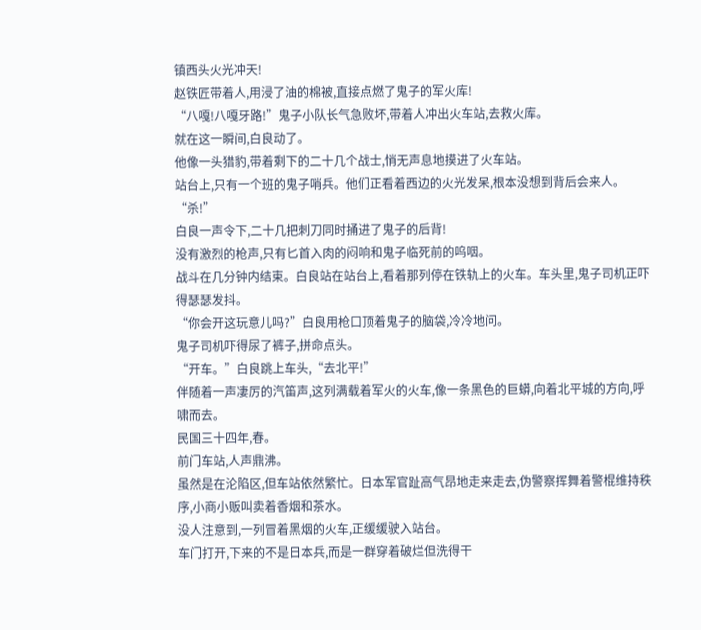镇西头火光冲天!
赵铁匠带着人,用浸了油的棉被,直接点燃了鬼子的军火库!
“八嘎!八嘎牙路!”鬼子小队长气急败坏,带着人冲出火车站,去救火库。
就在这一瞬间,白良动了。
他像一头猎豹,带着剩下的二十几个战士,悄无声息地摸进了火车站。
站台上,只有一个班的鬼子哨兵。他们正看着西边的火光发呆,根本没想到背后会来人。
“杀!”
白良一声令下,二十几把刺刀同时捅进了鬼子的后背!
没有激烈的枪声,只有匕首入肉的闷响和鬼子临死前的呜咽。
战斗在几分钟内结束。白良站在站台上,看着那列停在铁轨上的火车。车头里,鬼子司机正吓得瑟瑟发抖。
“你会开这玩意儿吗?”白良用枪口顶着鬼子的脑袋,冷冷地问。
鬼子司机吓得尿了裤子,拼命点头。
“开车。”白良跳上车头,“去北平!”
伴随着一声凄厉的汽笛声,这列满载着军火的火车,像一条黑色的巨蟒,向着北平城的方向,呼啸而去。
民国三十四年,春。
前门车站,人声鼎沸。
虽然是在沦陷区,但车站依然繁忙。日本军官趾高气昂地走来走去,伪警察挥舞着警棍维持秩序,小商小贩叫卖着香烟和茶水。
没人注意到,一列冒着黑烟的火车,正缓缓驶入站台。
车门打开,下来的不是日本兵,而是一群穿着破烂但洗得干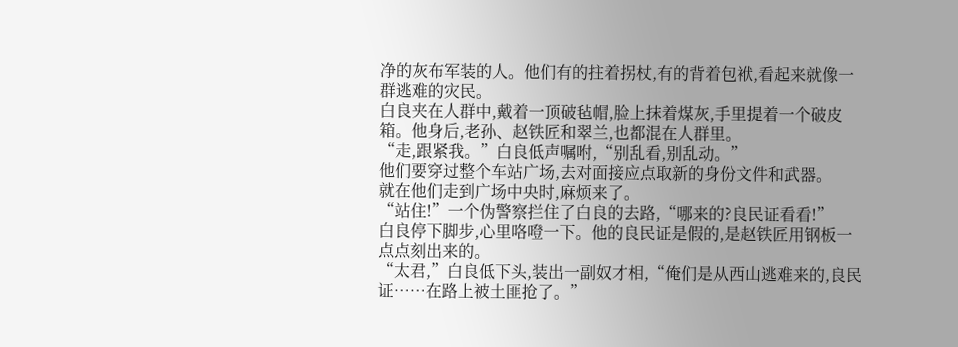净的灰布军装的人。他们有的拄着拐杖,有的背着包袱,看起来就像一群逃难的灾民。
白良夹在人群中,戴着一顶破毡帽,脸上抹着煤灰,手里提着一个破皮箱。他身后,老孙、赵铁匠和翠兰,也都混在人群里。
“走,跟紧我。”白良低声嘱咐,“别乱看,别乱动。”
他们要穿过整个车站广场,去对面接应点取新的身份文件和武器。
就在他们走到广场中央时,麻烦来了。
“站住!”一个伪警察拦住了白良的去路,“哪来的?良民证看看!”
白良停下脚步,心里咯噔一下。他的良民证是假的,是赵铁匠用钢板一点点刻出来的。
“太君,”白良低下头,装出一副奴才相,“俺们是从西山逃难来的,良民证……在路上被土匪抢了。”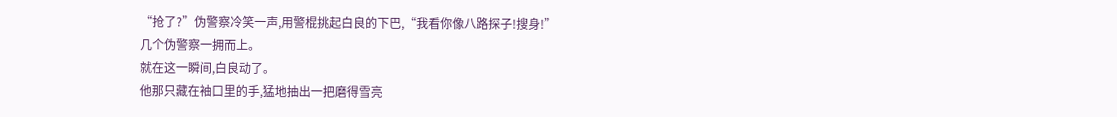“抢了?”伪警察冷笑一声,用警棍挑起白良的下巴,“我看你像八路探子!搜身!”
几个伪警察一拥而上。
就在这一瞬间,白良动了。
他那只藏在袖口里的手,猛地抽出一把磨得雪亮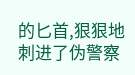的匕首,狠狠地刺进了伪警察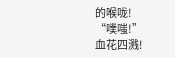的喉咙!
“噗嗤!”
血花四溅!